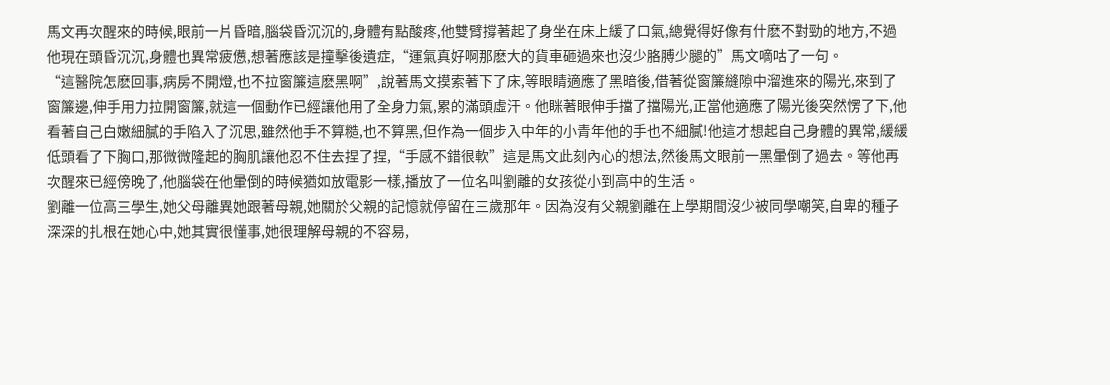馬文再次醒來的時候,眼前一片昏暗,腦袋昏沉沉的,身體有點酸疼,他雙臂撐著起了身坐在床上緩了口氣,總覺得好像有什麽不對勁的地方,不過他現在頭昏沉沉,身體也異常疲憊,想著應該是撞擊後遺症,“運氣真好啊那麽大的貨車砸過來也沒少胳膊少腿的”馬文嘀咕了一句。
“這醫院怎麽回事,病房不開燈,也不拉窗簾這麽黑啊”,說著馬文摸索著下了床,等眼睛適應了黑暗後,借著從窗簾縫隙中溜進來的陽光,來到了窗簾邊,伸手用力拉開窗簾,就這一個動作已經讓他用了全身力氣,累的滿頭虛汗。他眯著眼伸手擋了擋陽光,正當他適應了陽光後突然愣了下,他看著自己白嫩細膩的手陷入了沉思,雖然他手不算糙,也不算黑,但作為一個步入中年的小青年他的手也不細膩!他這才想起自己身體的異常,緩緩低頭看了下胸口,那微微隆起的胸肌讓他忍不住去捏了捏,“手感不錯很軟”這是馬文此刻內心的想法,然後馬文眼前一黑暈倒了過去。等他再次醒來已經傍晚了,他腦袋在他暈倒的時候猶如放電影一樣,播放了一位名叫劉離的女孩從小到高中的生活。
劉離一位高三學生,她父母離異她跟著母親,她關於父親的記憶就停留在三歲那年。因為沒有父親劉離在上學期間沒少被同學嘲笑,自卑的種子深深的扎根在她心中,她其實很懂事,她很理解母親的不容易,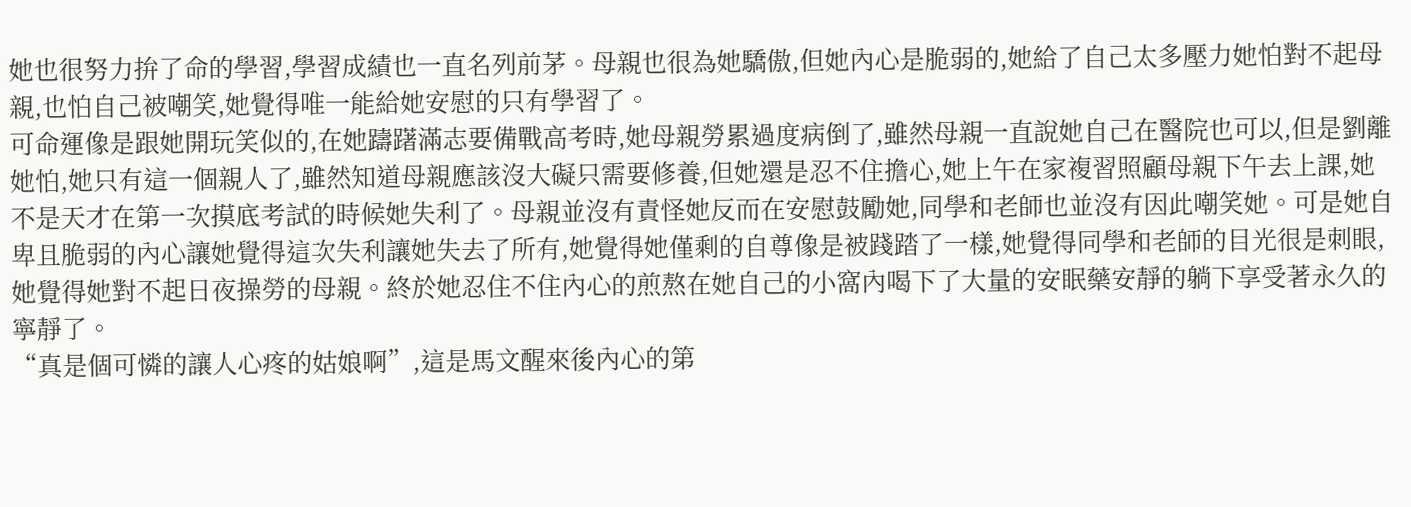她也很努力拚了命的學習,學習成績也一直名列前茅。母親也很為她驕傲,但她內心是脆弱的,她給了自己太多壓力她怕對不起母親,也怕自己被嘲笑,她覺得唯一能給她安慰的只有學習了。
可命運像是跟她開玩笑似的,在她躊躇滿志要備戰高考時,她母親勞累過度病倒了,雖然母親一直說她自己在醫院也可以,但是劉離她怕,她只有這一個親人了,雖然知道母親應該沒大礙只需要修養,但她還是忍不住擔心,她上午在家複習照顧母親下午去上課,她不是天才在第一次摸底考試的時候她失利了。母親並沒有責怪她反而在安慰鼓勵她,同學和老師也並沒有因此嘲笑她。可是她自卑且脆弱的內心讓她覺得這次失利讓她失去了所有,她覺得她僅剩的自尊像是被踐踏了一樣,她覺得同學和老師的目光很是刺眼,她覺得她對不起日夜操勞的母親。終於她忍住不住內心的煎熬在她自己的小窩內喝下了大量的安眠藥安靜的躺下享受著永久的寧靜了。
“真是個可憐的讓人心疼的姑娘啊”,這是馬文醒來後內心的第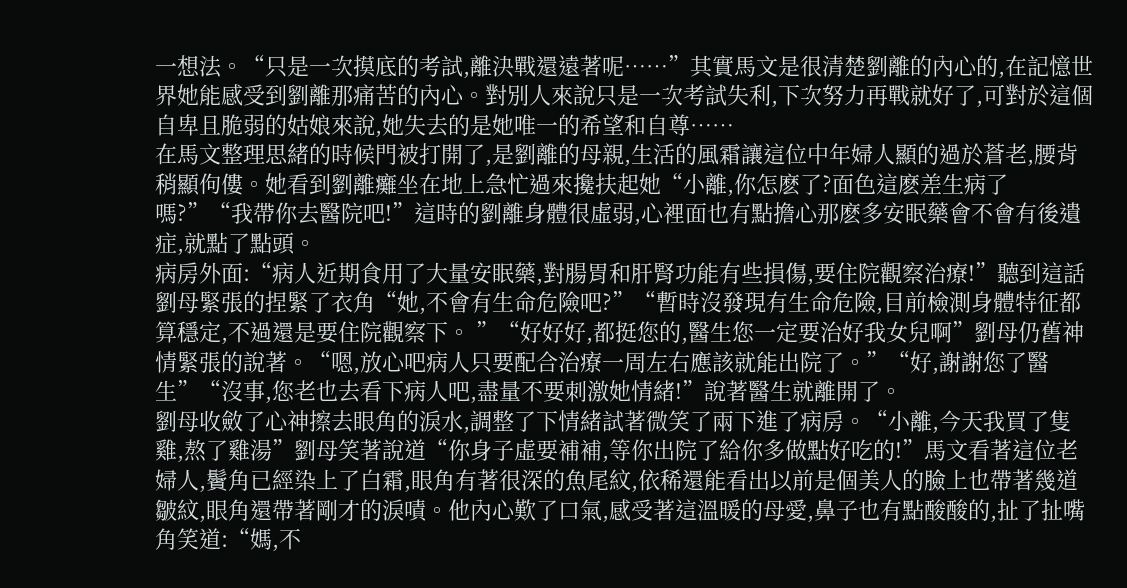一想法。“只是一次摸底的考試,離決戰還遠著呢……”其實馬文是很清楚劉離的內心的,在記憶世界她能感受到劉離那痛苦的內心。對別人來說只是一次考試失利,下次努力再戰就好了,可對於這個自卑且脆弱的姑娘來說,她失去的是她唯一的希望和自尊……
在馬文整理思緒的時候門被打開了,是劉離的母親,生活的風霜讓這位中年婦人顯的過於蒼老,腰背稍顯佝僂。她看到劉離癱坐在地上急忙過來攙扶起她“小離,你怎麽了?面色這麽差生病了嗎?”“我帶你去醫院吧!”這時的劉離身體很虛弱,心裡面也有點擔心那麽多安眠藥會不會有後遺症,就點了點頭。
病房外面:“病人近期食用了大量安眠藥,對腸胃和肝腎功能有些損傷,要住院觀察治療!”聽到這話劉母緊張的捏緊了衣角“她,不會有生命危險吧?”“暫時沒發現有生命危險,目前檢測身體特征都算穩定,不過還是要住院觀察下。 ”“好好好,都挺您的,醫生您一定要治好我女兒啊”劉母仍舊神情緊張的說著。“嗯,放心吧病人只要配合治療一周左右應該就能出院了。”“好,謝謝您了醫生”“沒事,您老也去看下病人吧,盡量不要刺激她情緒!”說著醫生就離開了。
劉母收斂了心神擦去眼角的淚水,調整了下情緒試著微笑了兩下進了病房。“小離,今天我買了隻雞,熬了雞湯”劉母笑著說道“你身子虛要補補,等你出院了給你多做點好吃的!”馬文看著這位老婦人,鬢角已經染上了白霜,眼角有著很深的魚尾紋,依稀還能看出以前是個美人的臉上也帶著幾道皺紋,眼角還帶著剛才的淚嘖。他內心歎了口氣,感受著這溫暖的母愛,鼻子也有點酸酸的,扯了扯嘴角笑道:“媽,不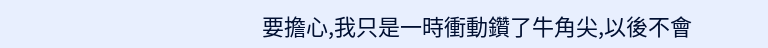要擔心,我只是一時衝動鑽了牛角尖,以後不會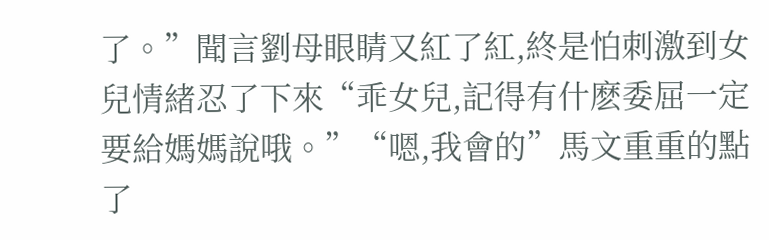了。”聞言劉母眼睛又紅了紅,終是怕刺激到女兒情緒忍了下來“乖女兒,記得有什麽委屈一定要給媽媽說哦。”“嗯,我會的”馬文重重的點了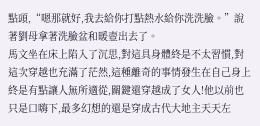點頭,“嗯那就好,我去給你打點熱水給你洗洗臉。”說著劉母拿著洗臉盆和暖壺出去了。
馬文坐在床上陷入了沉思,對這具身體終是不太習慣,對這次穿越也充滿了茫然,這種離奇的事情發生在自己身上終是有點讓人無所適從,關鍵還穿越成了女人!他以前也只是口嗨下,最多幻想的還是穿成古代大地主天天左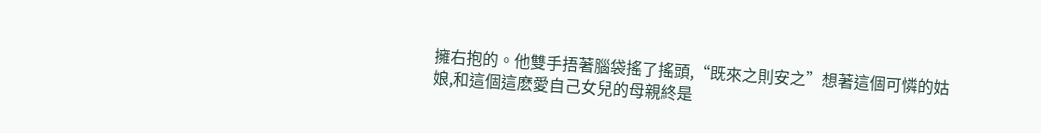擁右抱的。他雙手捂著腦袋搖了搖頭,“既來之則安之”想著這個可憐的姑娘,和這個這麽愛自己女兒的母親終是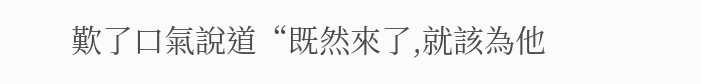歎了口氣說道“既然來了,就該為他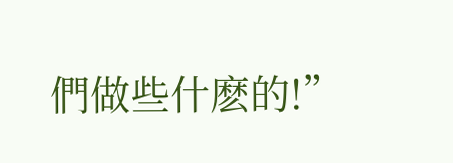們做些什麽的!”